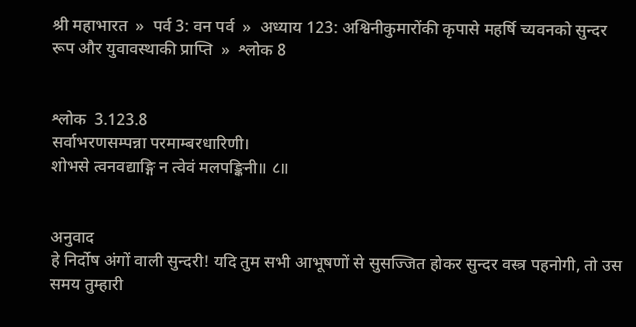श्री महाभारत  »  पर्व 3: वन पर्व  »  अध्याय 123: अश्विनीकुमारोंकी कृपासे महर्षि च्यवनको सुन्दर रूप और युवावस्थाकी प्राप्ति  »  श्लोक 8


श्लोक  3.123.8
सर्वाभरणसम्पन्ना परमाम्बरधारिणी।
शोभसे त्वनवद्याङ्गि न त्वेवं मलपङ्किनी॥ ८॥


अनुवाद
हे निर्दोष अंगों वाली सुन्दरी! यदि तुम सभी आभूषणों से सुसज्जित होकर सुन्दर वस्त्र पहनोगी, तो उस समय तुम्हारी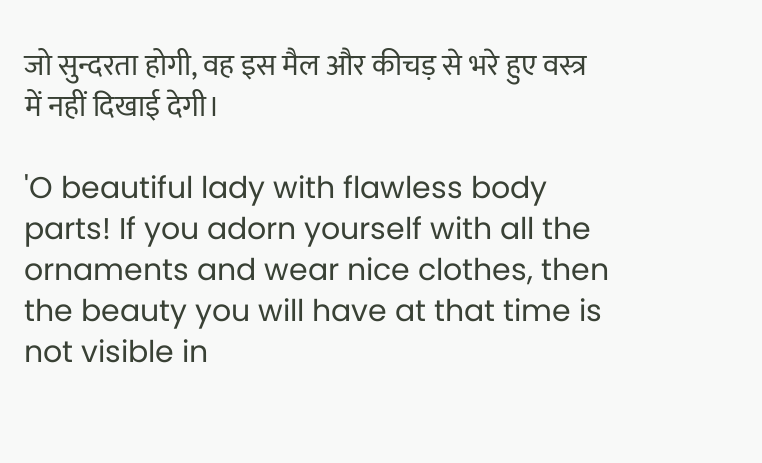जो सुन्दरता होगी, वह इस मैल और कीचड़ से भरे हुए वस्त्र में नहीं दिखाई देगी।

'O beautiful lady with flawless body parts! If you adorn yourself with all the ornaments and wear nice clothes, then the beauty you will have at that time is not visible in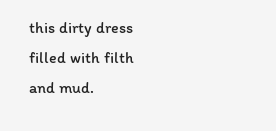this dirty dress filled with filth and mud.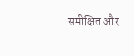समीक्षित और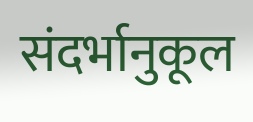संदर्भानुकूल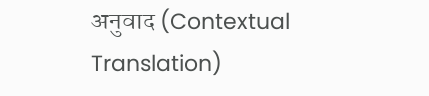अनुवाद (Contextual Translation)